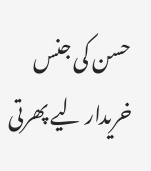حسن کی جنس خریدار لیے پھرتی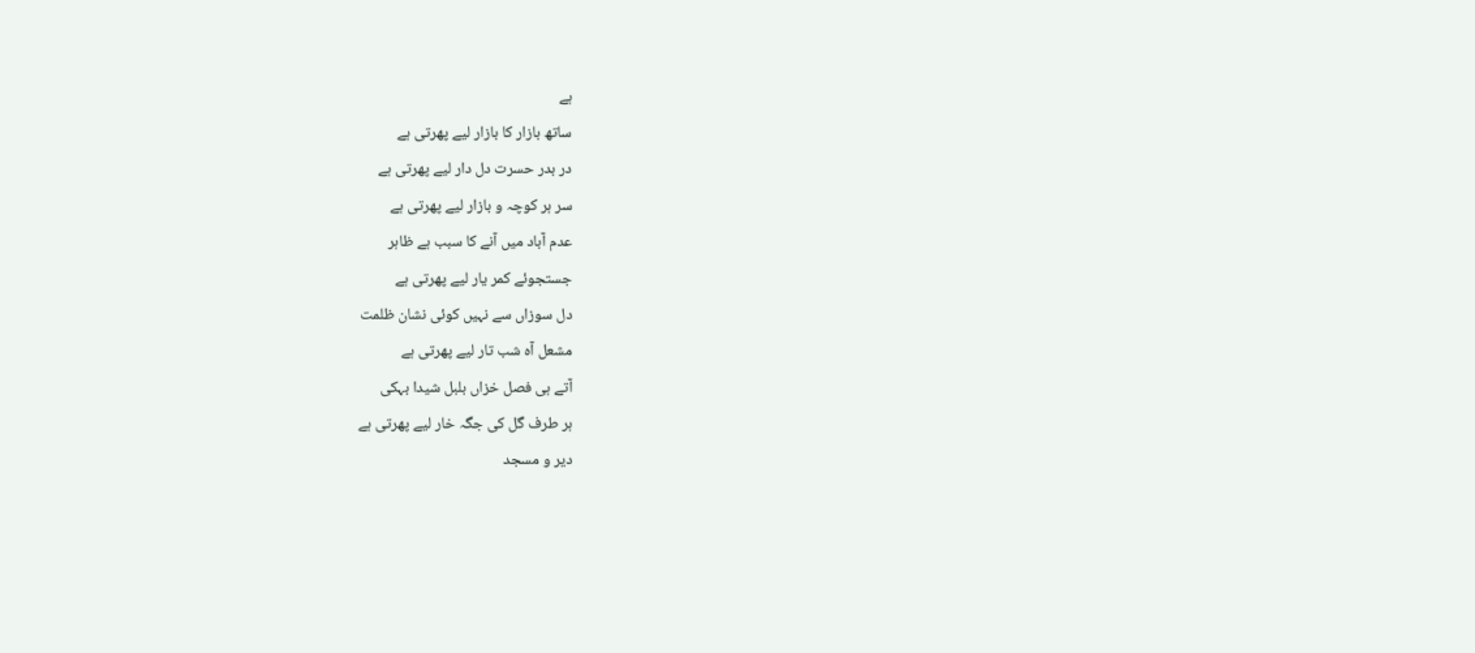ہے
ساتھ بازار کا بازار لیے پھرتی ہے
در بدر حسرت دل دار لیے پھرتی ہے
سر ہر کوچہ و بازار لیے پھرتی ہے
عدم آباد میں آنے کا سبب ہے ظاہر
جستجوئے کمر یار لیے پھرتی ہے
دل سوزاں سے نہیں کوئی نشان ظلمت
مشعل آہ شب تار لیے پھرتی ہے
آتے ہی فصل خزاں بلبل شیدا بہکی
ہر طرف گل کی جگہ خار لیے پھرتی ہے
دیر و مسجد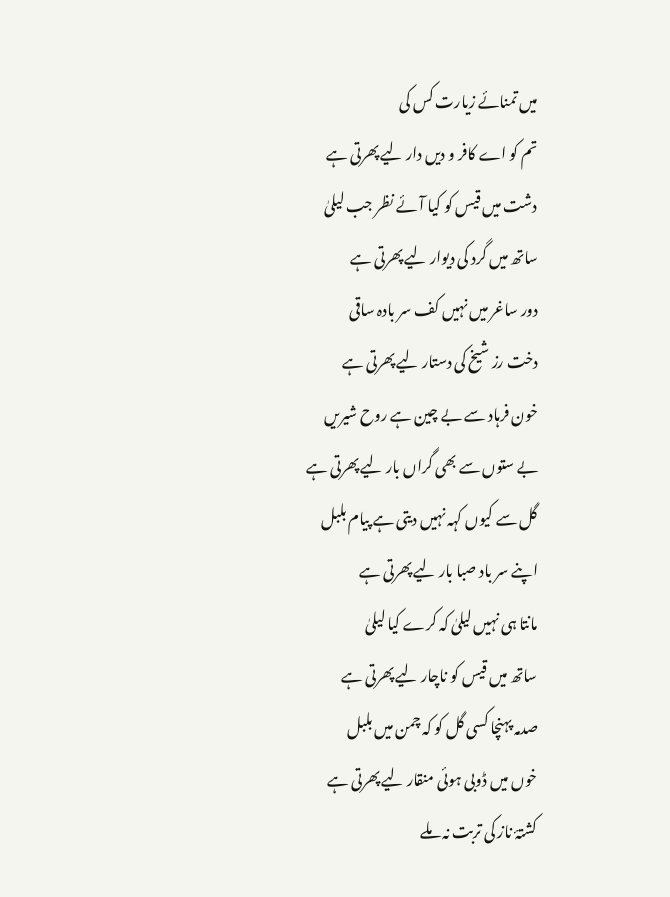میں تمنائے زیارت کس کی
تم کو اے کافر و دیں دار لیے پھرتی ہے
دشت میں قیس کو کیا آئے نظر جب لیلیٰ
ساتھ میں گرد کی دیوار لیے پھرتی ہے
دور ساغر میں نہیں کف سر بادہ ساقی
دخت رز شیخ کی دستار لیے پھرتی ہے
خون فرہاد سے بے چین ہے روح شیریں
بے ستوں سے بھی گراں بار لیے پھرتی ہے
گل سے کیوں کہہ نہیں دیتی ہے پیام بلبل
اپنے سر باد صبا بار لیے پھرتی ہے
مانتا ہی نہیں لیلیٰ کہ کرے کیا لیلیٰ
ساتھ میں قیس کو ناچار لیے پھرتی ہے
صدمہ پہنچا کسی گل کو کہ چمن میں بلبل
خوں میں ڈوبی ہوئی منقار لیے پھرتی ہے
کشتۂ ناز کی تربت نہ ملے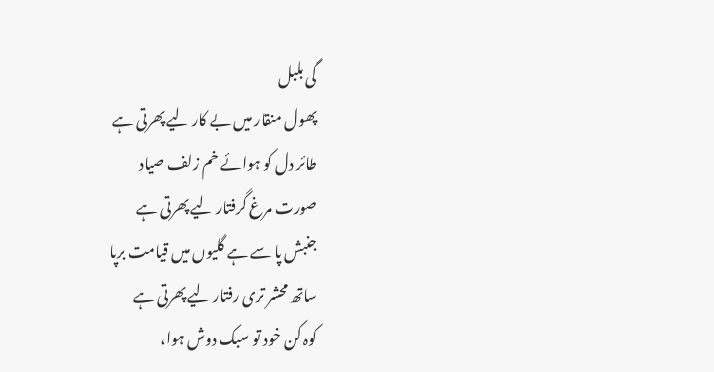گی بلبل
پھول منقار میں بے کار لیے پھرتی ہے
طائر دل کو ہوائے خم زلف صیاد
صورت مرغ گرفتار لیے پھرتی ہے
جنبش پا سے ہے گلیوں میں قیامت برپا
ساتھ محشر تری رفتار لیے پھرتی ہے
کوہ کن خود تو سبک دوش ہوا،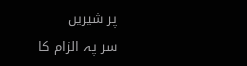پر شیریں
سر پہ الزام کا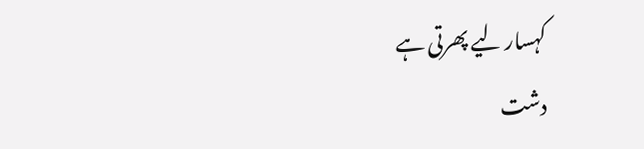کہسار لیے پھرتی ہے
دشت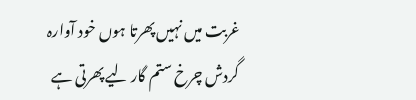غربت میں نہیں پھرتا ہوں خود آوارہ
گردش چرخ ستم گار لیے پھرتی ہے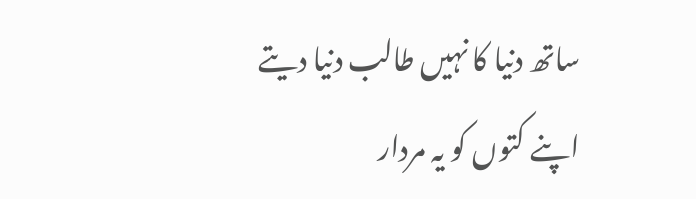ساتھ دنیا کا نہیں طالب دنیا دیتے
اپنے کتوں کو یہ مردار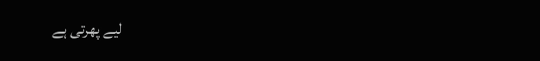لیے پھرتی ہے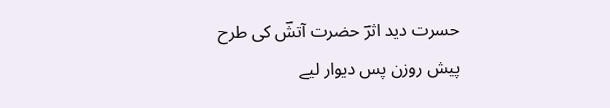حسرت دید اثرؔ حضرت آتشؔ کی طرح
پیش روزن پس دیوار لیے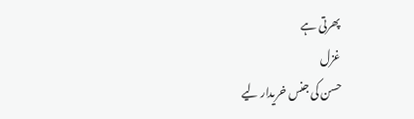پھرتی ہے
غزل
حسن کی جنس خریدار لیے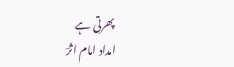پھرتی ہے
امداد امام اثرؔ